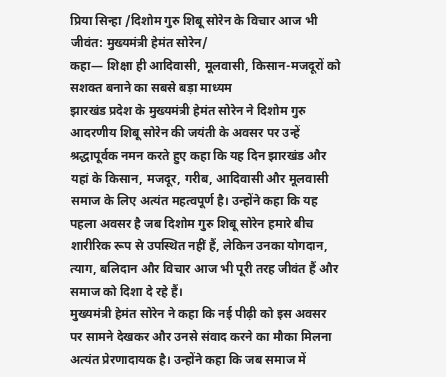प्रिया सिन्हा /दिशोम गुरु शिबू सोरेन के विचार आज भी जीवंत: मुख्यमंत्री हेमंत सोरेन/
कहा— शिक्षा ही आदिवासी, मूलवासी, किसान-मजदूरों को सशक्त बनाने का सबसे बड़ा माध्यम
झारखंड प्रदेश के मुख्यमंत्री हेमंत सोरेन ने दिशोम गुरु आदरणीय शिबू सोरेन की जयंती के अवसर पर उन्हें श्रद्धापूर्वक नमन करते हुए कहा कि यह दिन झारखंड और यहां के किसान, मजदूर, गरीब, आदिवासी और मूलवासी समाज के लिए अत्यंत महत्वपूर्ण है। उन्होंने कहा कि यह पहला अवसर है जब दिशोम गुरु शिबू सोरेन हमारे बीच शारीरिक रूप से उपस्थित नहीं हैं, लेकिन उनका योगदान, त्याग, बलिदान और विचार आज भी पूरी तरह जीवंत हैं और समाज को दिशा दे रहे हैं।
मुख्यमंत्री हेमंत सोरेन ने कहा कि नई पीढ़ी को इस अवसर पर सामने देखकर और उनसे संवाद करने का मौका मिलना अत्यंत प्रेरणादायक है। उन्होंने कहा कि जब समाज में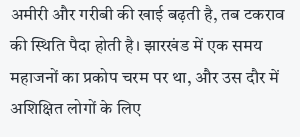अमीरी और गरीबी की खाई बढ़ती है, तब टकराव की स्थिति पैदा होती है। झारखंड में एक समय महाजनों का प्रकोप चरम पर था, और उस दौर में अशिक्षित लोगों के लिए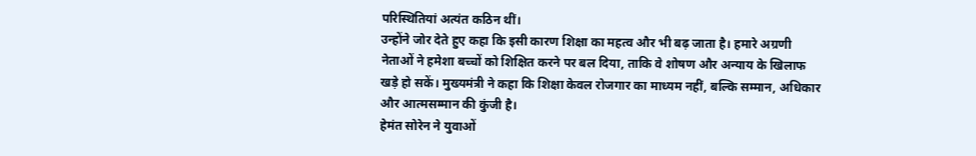परिस्थितियां अत्यंत कठिन थीं।
उन्होंने जोर देते हुए कहा कि इसी कारण शिक्षा का महत्व और भी बढ़ जाता है। हमारे अग्रणी नेताओं ने हमेशा बच्चों को शिक्षित करने पर बल दिया, ताकि वे शोषण और अन्याय के खिलाफ खड़े हो सकें। मुख्यमंत्री ने कहा कि शिक्षा केवल रोजगार का माध्यम नहीं, बल्कि सम्मान, अधिकार और आत्मसम्मान की कुंजी है।
हेमंत सोरेन ने युवाओं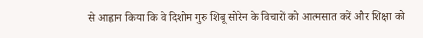से आह्वान किया कि वे दिशोम गुरु शिबू सोरेन के विचारों को आत्मसात करें और शिक्षा को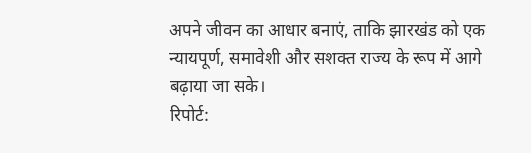अपने जीवन का आधार बनाएं, ताकि झारखंड को एक न्यायपूर्ण, समावेशी और सशक्त राज्य के रूप में आगे बढ़ाया जा सके।
रिपोर्ट: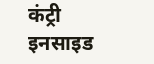कंट्री इनसाइड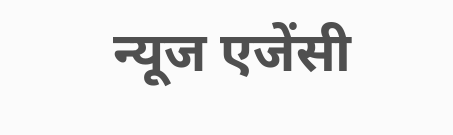न्यूज एजेंसी